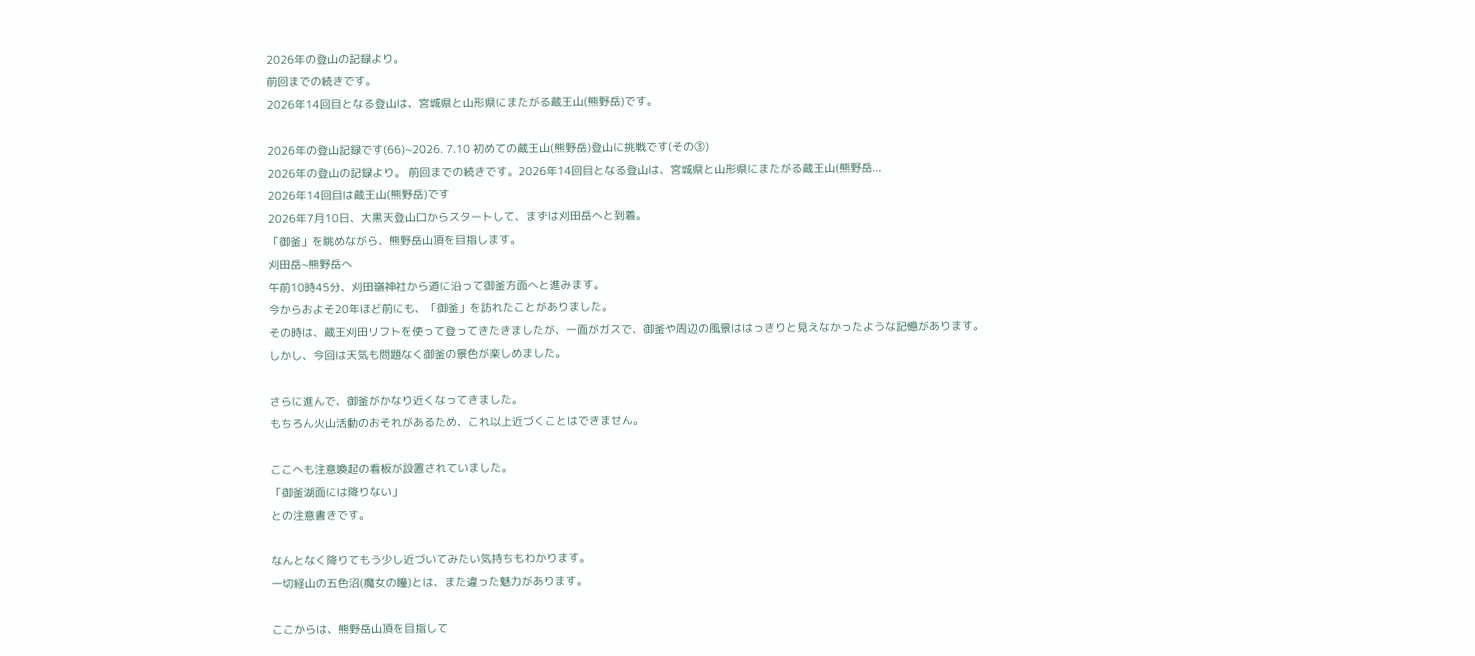2026年の登山の記録より。
前回までの続きです。
2026年14回目となる登山は、宮城県と山形県にまたがる蔵王山(熊野岳)です。

2026年の登山記録です(66)~2026. 7.10 初めての蔵王山(熊野岳)登山に挑戦です(その③)
2026年の登山の記録より。 前回までの続きです。2026年14回目となる登山は、宮城県と山形県にまたがる蔵王山(熊野岳...
2026年14回目は蔵王山(熊野岳)です
2026年7月10日、大黒天登山口からスタートして、まずは刈田岳へと到着。
「御釜」を眺めながら、熊野岳山頂を目指します。
刈田岳~熊野岳へ
午前10時45分、刈田嶺神社から道に沿って御釜方面へと進みます。
今からおよそ20年ほど前にも、「御釜」を訪れたことがありました。
その時は、蔵王刈田リフトを使って登ってきたきましたが、一面がガスで、御釜や周辺の風景ははっきりと見えなかったような記憶があります。
しかし、今回は天気も問題なく御釜の景色が楽しめました。

さらに進んで、御釜がかなり近くなってきました。
もちろん火山活動のおそれがあるため、これ以上近づくことはできません。

ここへも注意喚起の看板が設置されていました。
「御釜湖面には降りない」
との注意書きです。

なんとなく降りてもう少し近づいてみたい気持ちもわかります。
一切経山の五色沼(魔女の瞳)とは、また違った魅力があります。

ここからは、熊野岳山頂を目指して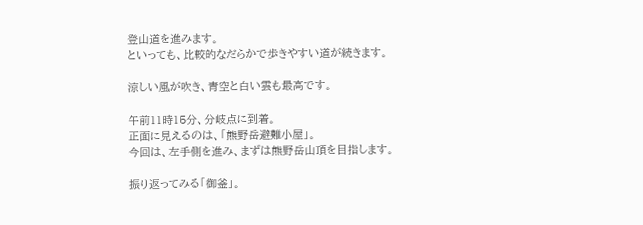登山道を進みます。
といっても、比較的なだらかで歩きやすい道が続きます。

涼しい風が吹き、青空と白い雲も最高です。

午前11時15分、分岐点に到着。
正面に見えるのは、「熊野岳避難小屋」。
今回は、左手側を進み、まずは熊野岳山頂を目指します。

振り返ってみる「御釜」。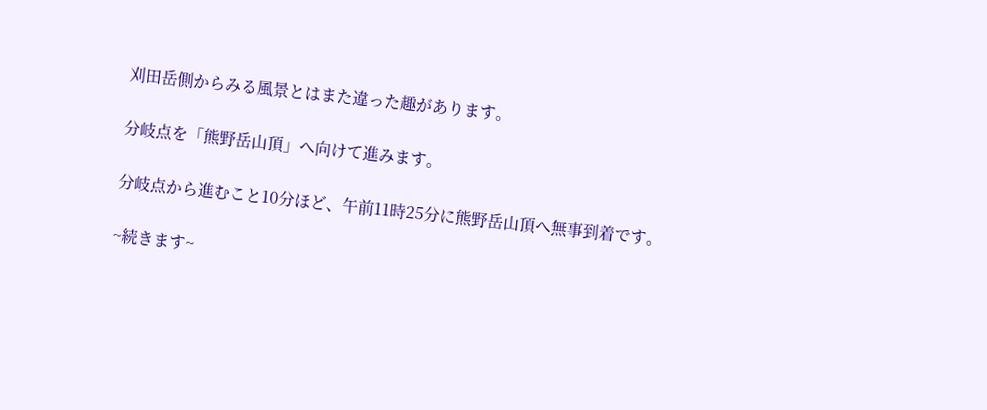刈田岳側からみる風景とはまた違った趣があります。

分岐点を「熊野岳山頂」へ向けて進みます。

分岐点から進むこと10分ほど、午前11時25分に熊野岳山頂へ無事到着です。

~続きます~